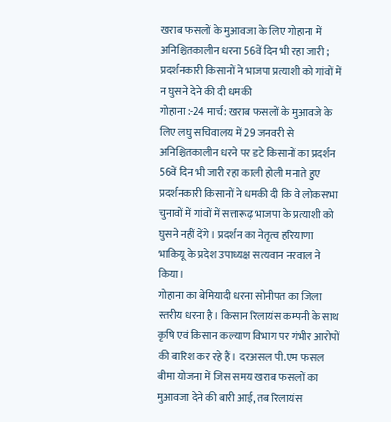खराब फसलों के मुआवजा के लिए गोहाना में अनिश्चितकालीन धरना 56वें दिन भी रहा जारी ; प्रदर्शनकारी किसानों ने भाजपा प्रत्याशी को गांवों में न घुसने देने की दी धमकी
गोहाना :-24 मार्च: खराब फसलों के मुआवजे के लिए लघु सचिवालय में 29 जनवरी से अनिश्चितकालीन धरने पर डटे किसानों का प्रदर्शन 56वें दिन भी जारी रहा काली होली मनाते हुए प्रदर्शनकारी किसानों ने धमकी दी कि वे लोकसभा चुनावों में गांवों में सत्तारूढ़ भाजपा के प्रत्याशी को घुसने नहीं देंगे। प्रदर्शन का नेतृत्व हरियाणा भाकियू के प्रदेश उपाध्यक्ष सत्यवान नरवाल ने किया।
गोहाना का बेमियादी धरना सोनीपत का जिला स्तरीय धरना है। किसान रिलायंस कम्पनी के साथ कृषि एवं किसान कल्याण विभाग पर गंभीर आरोपों की बारिश कर रहे हैं। दरअसल पी.एम फसल बीमा योजना में जिस समय खराब फसलों का मुआवजा देने की बारी आई, तब रिलायंस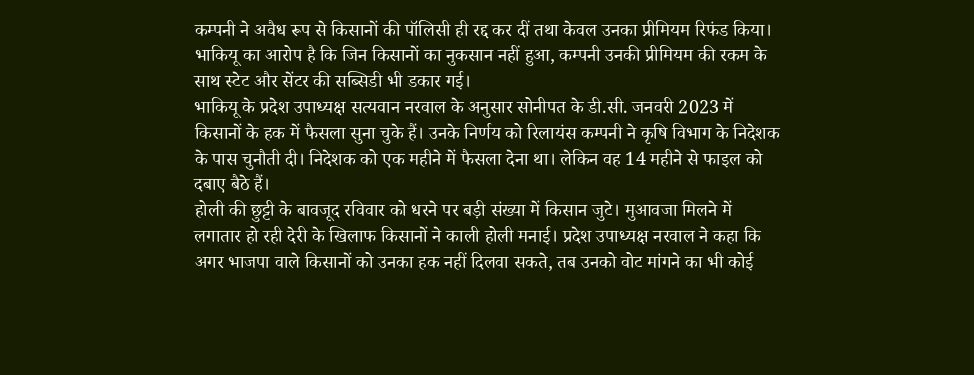कम्पनी ने अवैध रूप से किसानों की पॉलिसी ही रद्द कर दीं तथा केवल उनका प्रीमियम रिफंड किया।
भाकियू का आरोप है कि जिन किसानों का नुकसान नहीं हुआ, कम्पनी उनकी प्रीमियम की रकम के साथ स्टेट और सेंटर की सब्सिडी भी डकार गई।
भाकियू के प्रदेश उपाध्यक्ष सत्यवान नरवाल के अनुसार सोनीपत के डी.सी. जनवरी 2023 में किसानों के हक में फैसला सुना चुके हैं। उनके निर्णय को रिलायंस कम्पनी ने कृषि विभाग के निदेशक के पास चुनौती दी। निदेशक को एक महीने में फैसला देना था। लेकिन वह 14 महीने से फाइल को दबाए बैठे हैं।
होली की छुट्टी के बावजूद रविवार को धरने पर बड़ी संख्या में किसान जुटे। मुआवजा मिलने में लगातार हो रही देरी के खिलाफ किसानों ने काली होली मनाई। प्रदेश उपाध्यक्ष नरवाल ने कहा कि अगर भाजपा वाले किसानों को उनका हक नहीं दिलवा सकते, तब उनको वोट मांगने का भी कोई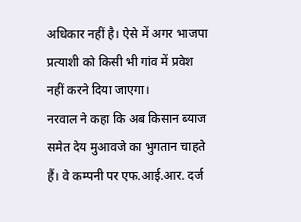अधिकार नहीं है। ऐसे में अगर भाजपा प्रत्याशी को किसी भी गांव में प्रवेश नहीं करने दिया जाएगा।
नरवाल ने कहा कि अब किसान ब्याज समेत देय मुआवजे का भुगतान चाहते हैं। वे कम्पनी पर एफ.आई.आर. दर्ज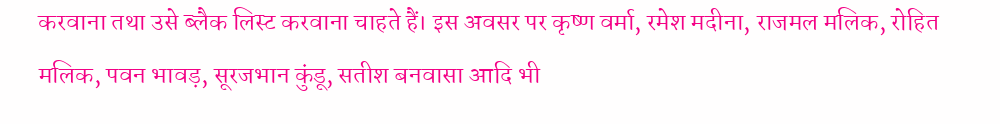करवाना तथा उसे ब्लैक लिस्ट करवाना चाहते हैं। इस अवसर पर कृष्ण वर्मा, रमेश मदीना, राजमल मलिक, रोहित मलिक, पवन भावड़, सूरजभान कुंडू, सतीश बनवासा आदि भी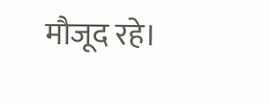मौजूद रहे।